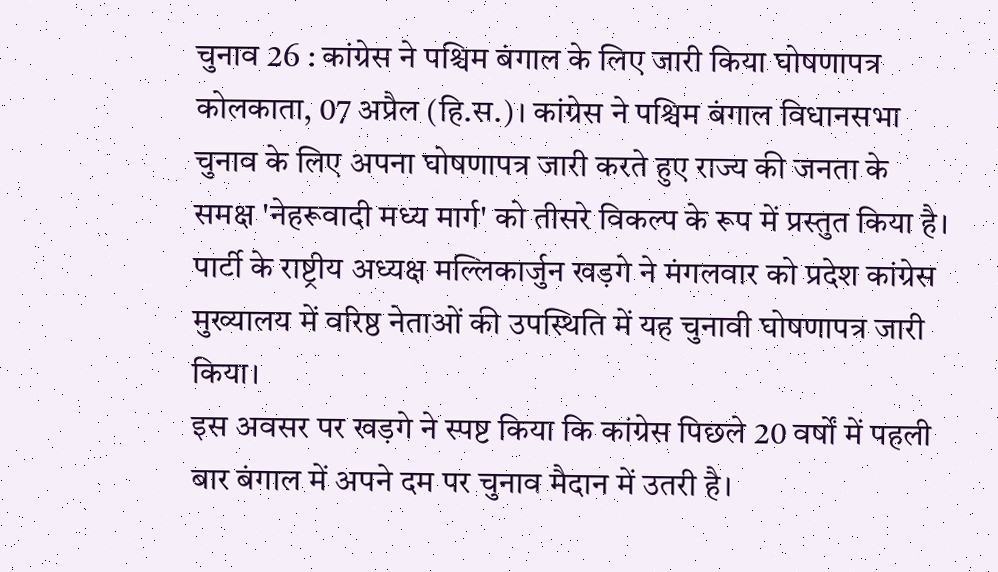चुनाव 26 : कांग्रेस ने पश्चिम बंगाल के लिए जारी किया घोषणापत्र
कोलकाता, 07 अप्रैल (हि.स.)। कांग्रेस ने पश्चिम बंगाल विधानसभा चुनाव के लिए अपना घोषणापत्र जारी करते हुए राज्य की जनता के समक्ष 'नेहरूवादी मध्य मार्ग' को तीसरे विकल्प के रूप में प्रस्तुत किया है।
पार्टी के राष्ट्रीय अध्यक्ष मल्लिकार्जुन खड़गे ने मंगलवार को प्रदेश कांग्रेस मुख्यालय में वरिष्ठ नेताओं की उपस्थिति में यह चुनावी घोषणापत्र जारी किया।
इस अवसर पर खड़गे ने स्पष्ट किया कि कांग्रेस पिछले 20 वर्षों में पहली बार बंगाल में अपने दम पर चुनाव मैदान में उतरी है।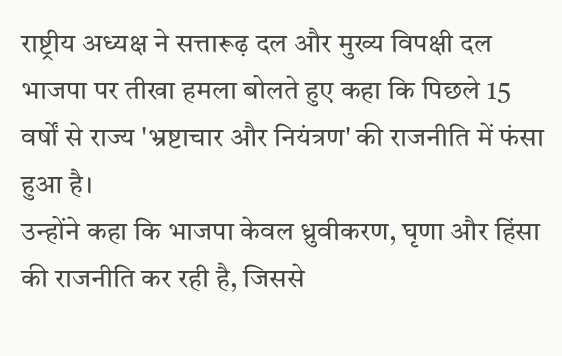राष्ट्रीय अध्यक्ष ने सत्तारूढ़ दल और मुख्य विपक्षी दल भाजपा पर तीखा हमला बोलते हुए कहा कि पिछले 15 वर्षों से राज्य 'भ्रष्टाचार और नियंत्रण' की राजनीति में फंसा हुआ है।
उन्होंने कहा कि भाजपा केवल ध्रुवीकरण, घृणा और हिंसा की राजनीति कर रही है, जिससे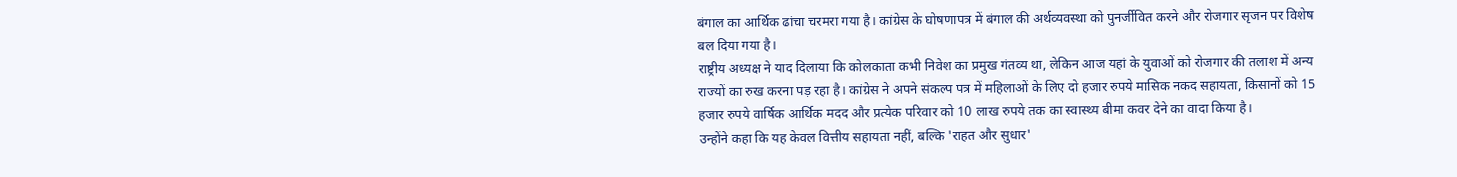बंगाल का आर्थिक ढांचा चरमरा गया है। कांग्रेस के घोषणापत्र में बंगाल की अर्थव्यवस्था को पुनर्जीवित करने और रोजगार सृजन पर विशेष बल दिया गया है।
राष्ट्रीय अध्यक्ष ने याद दिलाया कि कोलकाता कभी निवेश का प्रमुख गंतव्य था, लेकिन आज यहां के युवाओं को रोजगार की तलाश में अन्य राज्यों का रुख करना पड़ रहा है। कांग्रेस ने अपने संकल्प पत्र में महिलाओं के लिए दो हजार रुपये मासिक नकद सहायता, किसानों को 15 हजार रुपये वार्षिक आर्थिक मदद और प्रत्येक परिवार को 10 लाख रुपये तक का स्वास्थ्य बीमा कवर देने का वादा किया है।
उन्होंने कहा कि यह केवल वित्तीय सहायता नहीं, बल्कि 'राहत और सुधार'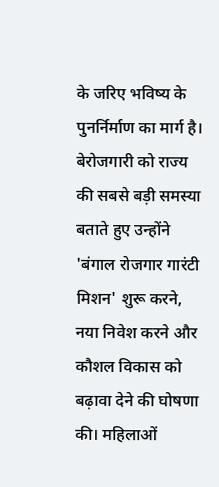के जरिए भविष्य के पुनर्निर्माण का मार्ग है। बेरोजगारी को राज्य की सबसे बड़ी समस्या बताते हुए उन्होंने 'बंगाल रोजगार गारंटी मिशन' शुरू करने, नया निवेश करने और कौशल विकास को बढ़ावा देने की घोषणा की। महिलाओं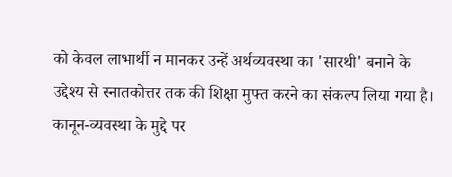को केवल लाभार्थी न मानकर उन्हें अर्थव्यवस्था का 'सारथी' बनाने के उद्देश्य से स्नातकोत्तर तक की शिक्षा मुफ्त करने का संकल्प लिया गया है।
कानून-व्यवस्था के मुद्दे पर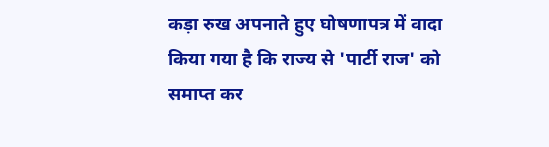कड़ा रुख अपनाते हुए घोषणापत्र में वादा किया गया है कि राज्य से 'पार्टी राज' को समाप्त कर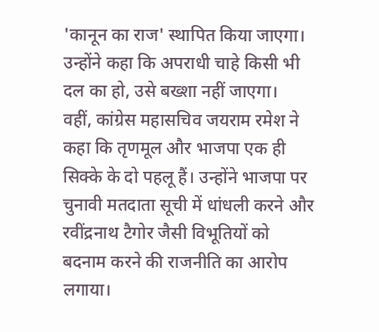'कानून का राज' स्थापित किया जाएगा। उन्होंने कहा कि अपराधी चाहे किसी भी दल का हो, उसे बख्शा नहीं जाएगा।
वहीं, कांग्रेस महासचिव जयराम रमेश ने कहा कि तृणमूल और भाजपा एक ही सिक्के के दो पहलू हैं। उन्होंने भाजपा पर चुनावी मतदाता सूची में धांधली करने और रवींद्रनाथ टैगोर जैसी विभूतियों को बदनाम करने की राजनीति का आरोप लगाया।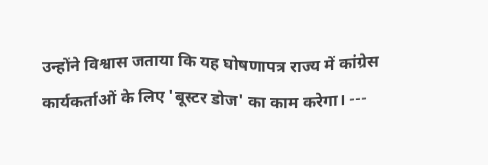उन्होंने विश्वास जताया कि यह घोषणापत्र राज्य में कांग्रेस कार्यकर्ताओं के लिए 'बूस्टर डोज' का काम करेगा। ---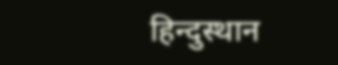हिन्दुस्थान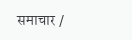समाचार /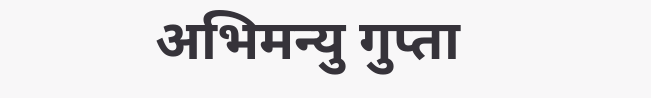अभिमन्यु गुप्ता